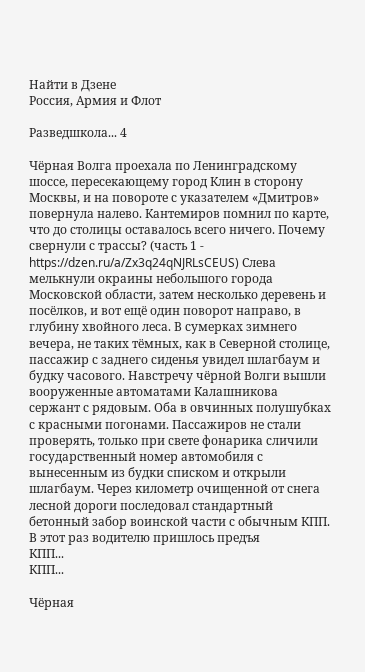Найти в Дзене
Россия, Армия и Флот

Разведшкола... 4

Чёрная Волга проехала по Ленинградскому шоссе, пересекающему город Клин в сторону Москвы, и на повороте с указателем «Дмитров» повернула налево. Кантемиров помнил по карте, что до столицы оставалось всего ничего. Почему свернули с трассы? (часть 1 - https://dzen.ru/a/Zx3q24qNJRLsCEUS) Слева мелькнули окраины небольшого города Московской области, затем несколько деревень и посёлков, и вот ещё один поворот направо, в глубину хвойного леса. В сумерках зимнего вечера, не таких тёмных, как в Северной столице, пассажир с заднего сиденья увидел шлагбаум и будку часового. Навстречу чёрной Волги вышли вооруженные автоматами Калашникова сержант с рядовым. Оба в овчинных полушубках с красными погонами. Пассажиров не стали проверять, только при свете фонарика сличили государственный номер автомобиля с вынесенным из будки списком и открыли шлагбаум. Через километр очищенной от снега лесной дороги последовал стандартный бетонный забор воинской части с обычным КПП. В этот раз водителю пришлось предъя
КПП...
КПП...

Чёрная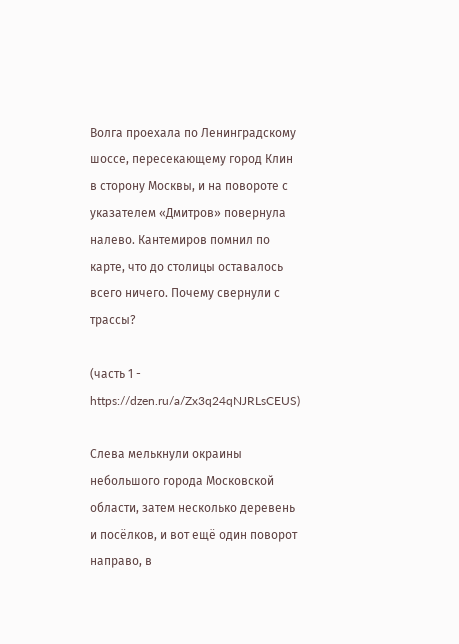Волга проехала по Ленинградскому шоссе, пересекающему город Клин в сторону Москвы, и на повороте с указателем «Дмитров» повернула налево. Кантемиров помнил по карте, что до столицы оставалось всего ничего. Почему свернули с трассы?

(часть 1 - https://dzen.ru/a/Zx3q24qNJRLsCEUS)

Слева мелькнули окраины небольшого города Московской области, затем несколько деревень и посёлков, и вот ещё один поворот направо, в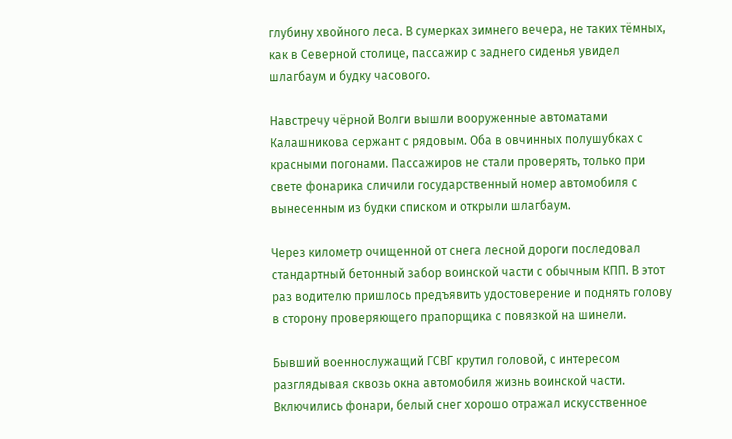глубину хвойного леса. В сумерках зимнего вечера, не таких тёмных, как в Северной столице, пассажир с заднего сиденья увидел шлагбаум и будку часового.

Навстречу чёрной Волги вышли вооруженные автоматами Калашникова сержант с рядовым. Оба в овчинных полушубках с красными погонами. Пассажиров не стали проверять, только при свете фонарика сличили государственный номер автомобиля с вынесенным из будки списком и открыли шлагбаум.

Через километр очищенной от снега лесной дороги последовал стандартный бетонный забор воинской части с обычным КПП. В этот раз водителю пришлось предъявить удостоверение и поднять голову в сторону проверяющего прапорщика с повязкой на шинели.

Бывший военнослужащий ГСВГ крутил головой, с интересом разглядывая сквозь окна автомобиля жизнь воинской части. Включились фонари, белый снег хорошо отражал искусственное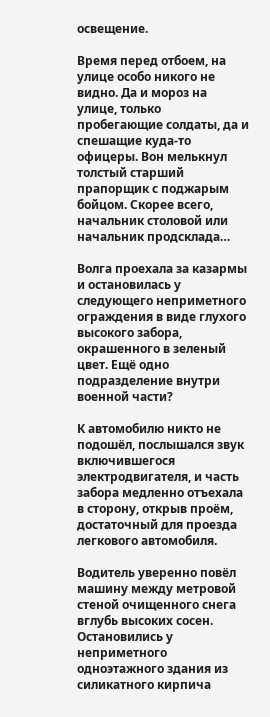освещение.

Время перед отбоем, на улице особо никого не видно. Да и мороз на улице, только пробегающие солдаты, да и спешащие куда-то офицеры. Вон мелькнул толстый старший прапорщик с поджарым бойцом. Скорее всего, начальник столовой или начальник продсклада…

Волга проехала за казармы и остановилась у следующего неприметного ограждения в виде глухого высокого забора, окрашенного в зеленый цвет. Ещё одно подразделение внутри военной части?

К автомобилю никто не подошёл, послышался звук включившегося электродвигателя, и часть забора медленно отъехала в сторону, открыв проём, достаточный для проезда легкового автомобиля.

Водитель уверенно повёл машину между метровой стеной очищенного снега вглубь высоких сосен. Остановились у неприметного одноэтажного здания из силикатного кирпича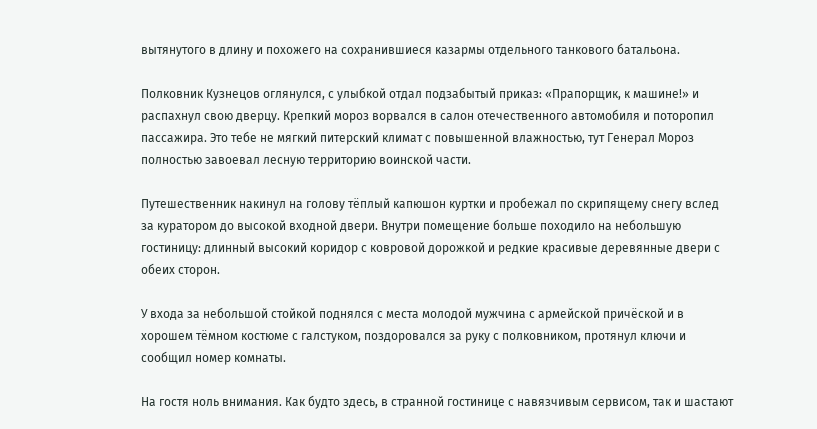вытянутого в длину и похожего на сохранившиеся казармы отдельного танкового батальона.

Полковник Кузнецов оглянулся, с улыбкой отдал подзабытый приказ: «Прапорщик, к машине!» и распахнул свою дверцу. Крепкий мороз ворвался в салон отечественного автомобиля и поторопил пассажира. Это тебе не мягкий питерский климат с повышенной влажностью, тут Генерал Мороз полностью завоевал лесную территорию воинской части.

Путешественник накинул на голову тёплый капюшон куртки и пробежал по скрипящему снегу вслед за куратором до высокой входной двери. Внутри помещение больше походило на небольшую гостиницу: длинный высокий коридор с ковровой дорожкой и редкие красивые деревянные двери с обеих сторон.

У входа за небольшой стойкой поднялся с места молодой мужчина с армейской причёской и в хорошем тёмном костюме с галстуком, поздоровался за руку с полковником, протянул ключи и сообщил номер комнаты.

На гостя ноль внимания. Как будто здесь, в странной гостинице с навязчивым сервисом, так и шастают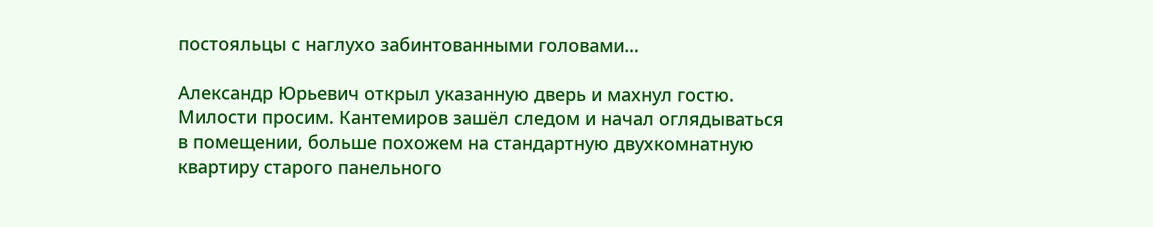постояльцы с наглухо забинтованными головами…

Александр Юрьевич открыл указанную дверь и махнул гостю. Милости просим. Кантемиров зашёл следом и начал оглядываться в помещении, больше похожем на стандартную двухкомнатную квартиру старого панельного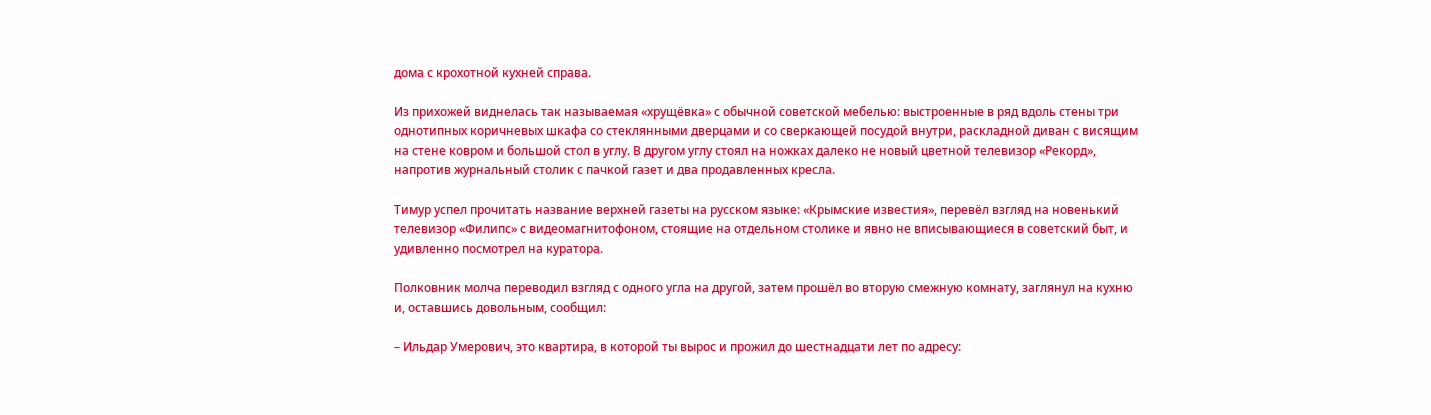дома с крохотной кухней справа.

Из прихожей виднелась так называемая «хрущёвка» с обычной советской мебелью: выстроенные в ряд вдоль стены три однотипных коричневых шкафа со стеклянными дверцами и со сверкающей посудой внутри, раскладной диван с висящим на стене ковром и большой стол в углу. В другом углу стоял на ножках далеко не новый цветной телевизор «Рекорд», напротив журнальный столик с пачкой газет и два продавленных кресла.

Тимур успел прочитать название верхней газеты на русском языке: «Крымские известия», перевёл взгляд на новенький телевизор «Филипс» с видеомагнитофоном, стоящие на отдельном столике и явно не вписывающиеся в советский быт, и удивленно посмотрел на куратора.

Полковник молча переводил взгляд с одного угла на другой, затем прошёл во вторую смежную комнату, заглянул на кухню и, оставшись довольным, сообщил:

– Ильдар Умерович, это квартира, в которой ты вырос и прожил до шестнадцати лет по адресу: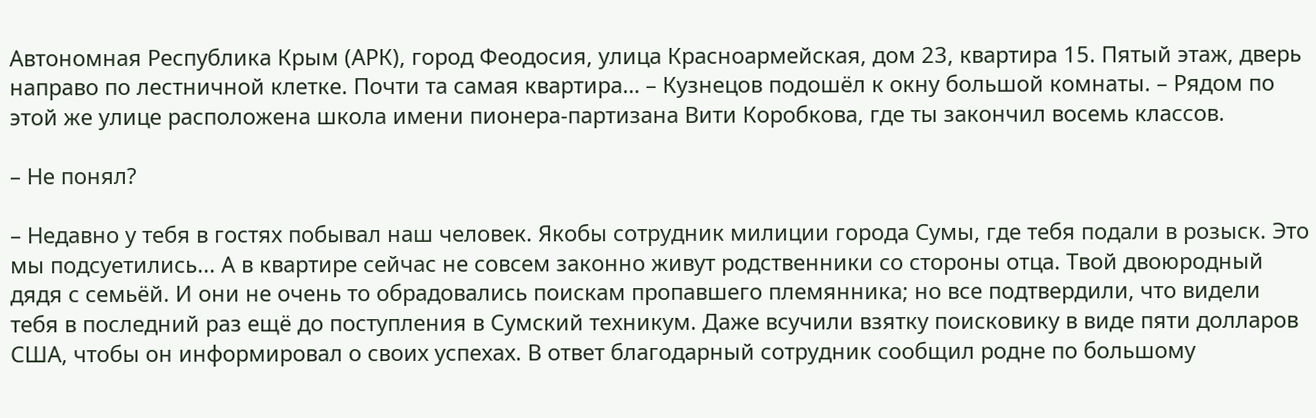Автономная Республика Крым (АРК), город Феодосия, улица Красноармейская, дом 23, квартира 15. Пятый этаж, дверь направо по лестничной клетке. Почти та самая квартира… – Кузнецов подошёл к окну большой комнаты. – Рядом по этой же улице расположена школа имени пионера-партизана Вити Коробкова, где ты закончил восемь классов.

– Не понял?

– Недавно у тебя в гостях побывал наш человек. Якобы сотрудник милиции города Сумы, где тебя подали в розыск. Это мы подсуетились... А в квартире сейчас не совсем законно живут родственники со стороны отца. Твой двоюродный дядя с семьёй. И они не очень то обрадовались поискам пропавшего племянника; но все подтвердили, что видели тебя в последний раз ещё до поступления в Сумский техникум. Даже всучили взятку поисковику в виде пяти долларов США, чтобы он информировал о своих успехах. В ответ благодарный сотрудник сообщил родне по большому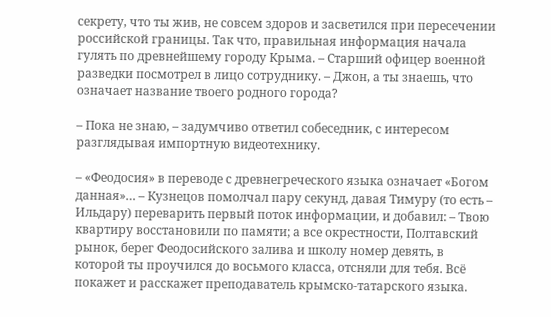секрету, что ты жив, не совсем здоров и засветился при пересечении российской границы. Так что, правильная информация начала гулять по древнейшему городу Крыма. – Старший офицер военной разведки посмотрел в лицо сотруднику. – Джон, а ты знаешь, что означает название твоего родного города?

– Пока не знаю, – задумчиво ответил собеседник, с интересом разглядывая импортную видеотехнику.

– «Феодосия» в переводе с древнегреческого языка означает «Богом данная»… – Кузнецов помолчал пару секунд, давая Тимуру (то есть – Ильдару) переварить первый поток информации, и добавил: – Твою квартиру восстановили по памяти; а все окрестности, Полтавский рынок, берег Феодосийского залива и школу номер девять, в которой ты проучился до восьмого класса, отсняли для тебя. Всё покажет и расскажет преподаватель крымско-татарского языка.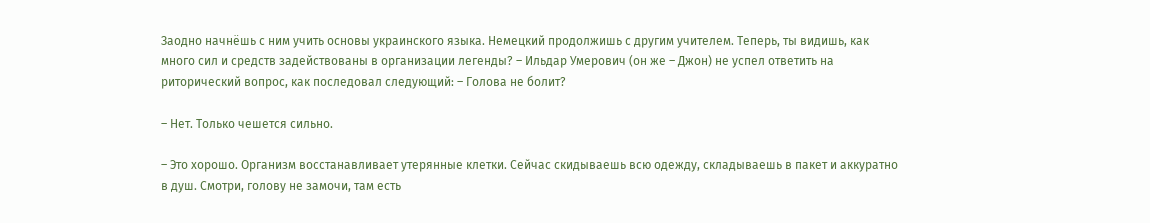Заодно начнёшь с ним учить основы украинского языка. Немецкий продолжишь с другим учителем. Теперь, ты видишь, как много сил и средств задействованы в организации легенды? – Ильдар Умерович (он же – Джон) не успел ответить на риторический вопрос, как последовал следующий: – Голова не болит?

– Нет. Только чешется сильно.

– Это хорошо. Организм восстанавливает утерянные клетки. Сейчас скидываешь всю одежду, складываешь в пакет и аккуратно в душ. Смотри, голову не замочи, там есть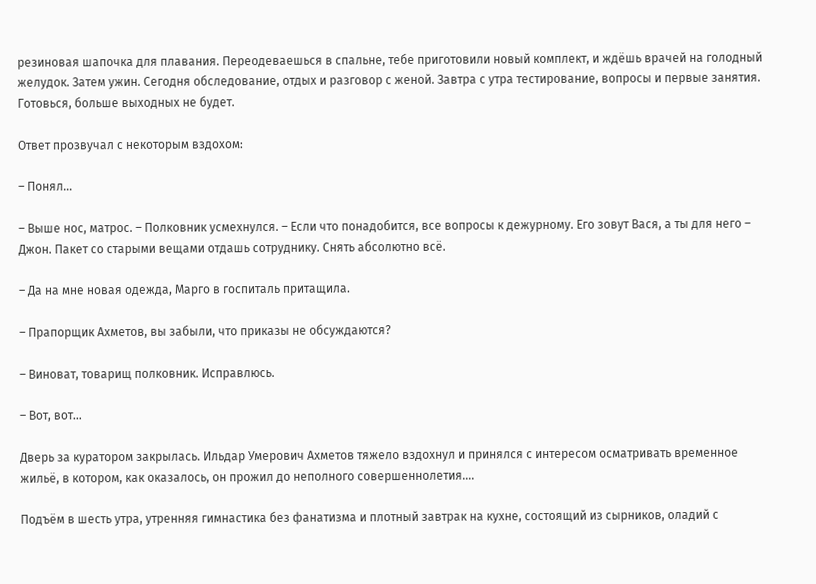резиновая шапочка для плавания. Переодеваешься в спальне, тебе приготовили новый комплект, и ждёшь врачей на голодный желудок. Затем ужин. Сегодня обследование, отдых и разговор с женой. Завтра с утра тестирование, вопросы и первые занятия. Готовься, больше выходных не будет.

Ответ прозвучал с некоторым вздохом:

– Понял…

– Выше нос, матрос. – Полковник усмехнулся. – Если что понадобится, все вопросы к дежурному. Его зовут Вася, а ты для него – Джон. Пакет со старыми вещами отдашь сотруднику. Снять абсолютно всё.

– Да на мне новая одежда, Марго в госпиталь притащила.

– Прапорщик Ахметов, вы забыли, что приказы не обсуждаются?

– Виноват, товарищ полковник. Исправлюсь.

– Вот, вот…

Дверь за куратором закрылась. Ильдар Умерович Ахметов тяжело вздохнул и принялся с интересом осматривать временное жильё, в котором, как оказалось, он прожил до неполного совершеннолетия….

Подъём в шесть утра, утренняя гимнастика без фанатизма и плотный завтрак на кухне, состоящий из сырников, оладий с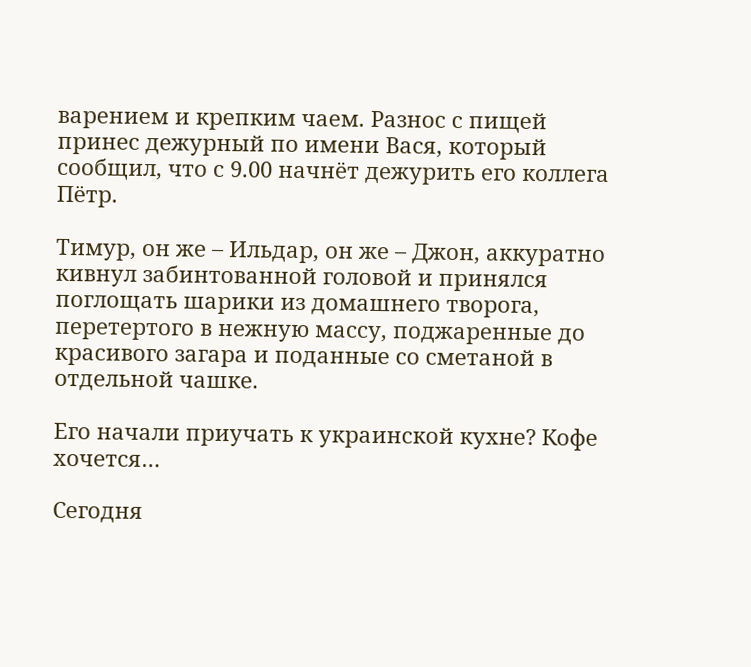варением и крепким чаем. Разнос с пищей принес дежурный по имени Вася, который сообщил, что с 9.00 начнёт дежурить его коллега Пётр.

Тимур, он же – Ильдар, он же – Джон, аккуратно кивнул забинтованной головой и принялся поглощать шарики из домашнего творога, перетертого в нежную массу, поджаренные до красивого загара и поданные со сметаной в отдельной чашке.

Его начали приучать к украинской кухне? Кофе хочется…

Сегодня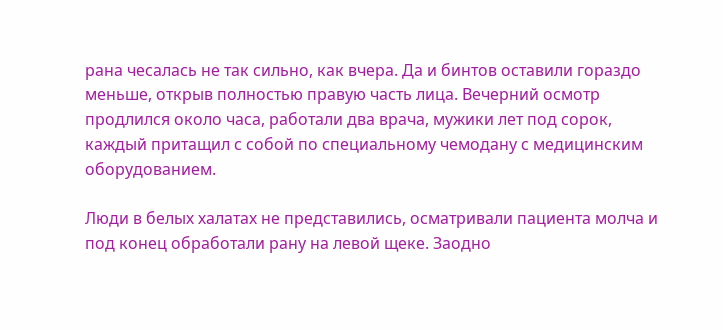рана чесалась не так сильно, как вчера. Да и бинтов оставили гораздо меньше, открыв полностью правую часть лица. Вечерний осмотр продлился около часа, работали два врача, мужики лет под сорок, каждый притащил с собой по специальному чемодану с медицинским оборудованием.

Люди в белых халатах не представились, осматривали пациента молча и под конец обработали рану на левой щеке. Заодно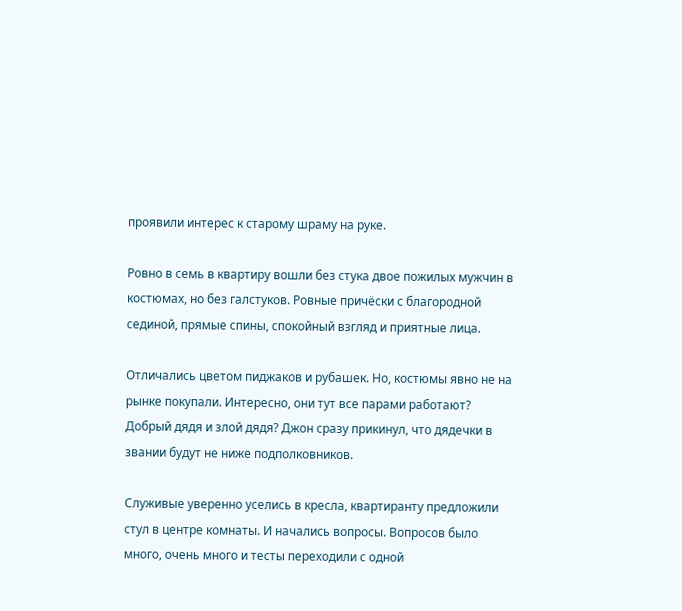проявили интерес к старому шраму на руке.

Ровно в семь в квартиру вошли без стука двое пожилых мужчин в костюмах, но без галстуков. Ровные причёски с благородной сединой, прямые спины, спокойный взгляд и приятные лица.

Отличались цветом пиджаков и рубашек. Но, костюмы явно не на рынке покупали. Интересно, они тут все парами работают? Добрый дядя и злой дядя? Джон сразу прикинул, что дядечки в звании будут не ниже подполковников.

Служивые уверенно уселись в кресла, квартиранту предложили стул в центре комнаты. И начались вопросы. Вопросов было много, очень много и тесты переходили с одной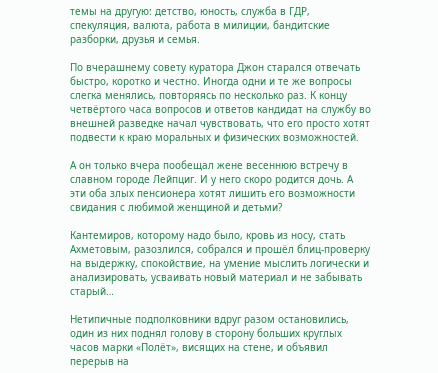темы на другую: детство, юность, служба в ГДР, спекуляция, валюта, работа в милиции, бандитские разборки, друзья и семья.

По вчерашнему совету куратора Джон старался отвечать быстро, коротко и честно. Иногда одни и те же вопросы слегка менялись, повторяясь по несколько раз. К концу четвёртого часа вопросов и ответов кандидат на службу во внешней разведке начал чувствовать, что его просто хотят подвести к краю моральных и физических возможностей.

А он только вчера пообещал жене весеннюю встречу в славном городе Лейпциг. И у него скоро родится дочь. А эти оба злых пенсионера хотят лишить его возможности свидания с любимой женщиной и детьми?

Кантемиров, которому надо было, кровь из носу, стать Ахметовым, разозлился, собрался и прошёл блиц-проверку на выдержку, спокойствие, на умение мыслить логически и анализировать, усваивать новый материал и не забывать старый…

Нетипичные подполковники вдруг разом остановились, один из них поднял голову в сторону больших круглых часов марки «Полёт», висящих на стене, и объявил перерыв на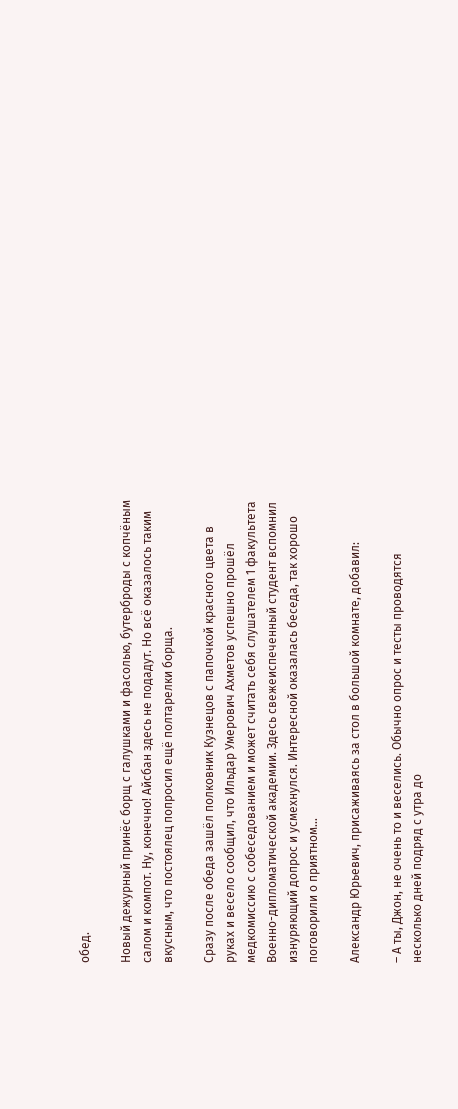обед.

Новый дежурный принёс борщ с галушками и фасолью, бутерброды с копчёным салом и компот. Ну, конечно! Айсбан здесь не подадут. Но всё оказалось таким вкусным, что постоялец попросил ещё полтарелки борща.

Сразу после обеда зашёл полковник Кузнецов с папочкой красного цвета в руках и весело сообщил, что Ильдар Умерович Ахметов успешно прошёл медкомиссию с собеседованием и может считать себя слушателем 1 факультета Военно-дипломатической академии. Здесь свежеиспеченный студент вспомнил изнуряющий допрос и усмехнулся. Интересной оказалась беседа, так хорошо поговорили о приятном…

Александр Юрьевич, присаживаясь за стол в большой комнате, добавил:

– А ты, Джон, не очень то и веселись. Обычно опрос и тесты проводятся несколько дней подряд с утра до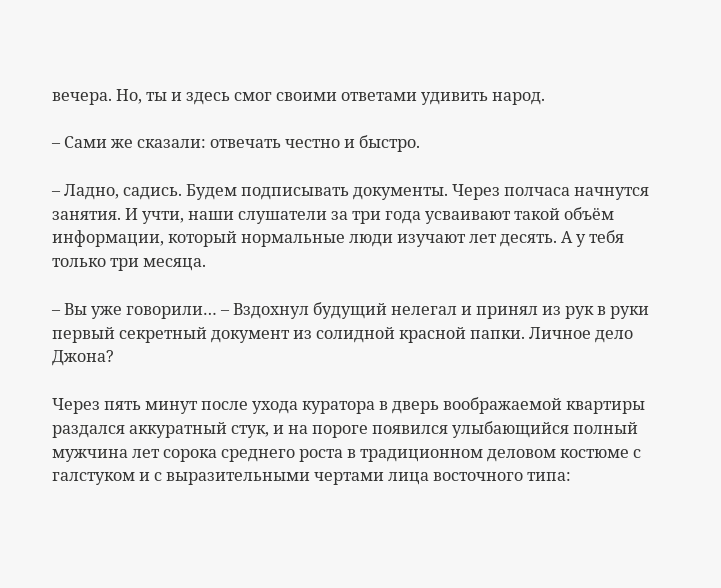вечера. Но, ты и здесь смог своими ответами удивить народ.

– Сами же сказали: отвечать честно и быстро.

– Ладно, садись. Будем подписывать документы. Через полчаса начнутся занятия. И учти, наши слушатели за три года усваивают такой объём информации, который нормальные люди изучают лет десять. А у тебя только три месяца.

– Вы уже говорили… – Вздохнул будущий нелегал и принял из рук в руки первый секретный документ из солидной красной папки. Личное дело Джона?

Через пять минут после ухода куратора в дверь воображаемой квартиры раздался аккуратный стук, и на пороге появился улыбающийся полный мужчина лет сорока среднего роста в традиционном деловом костюме с галстуком и с выразительными чертами лица восточного типа: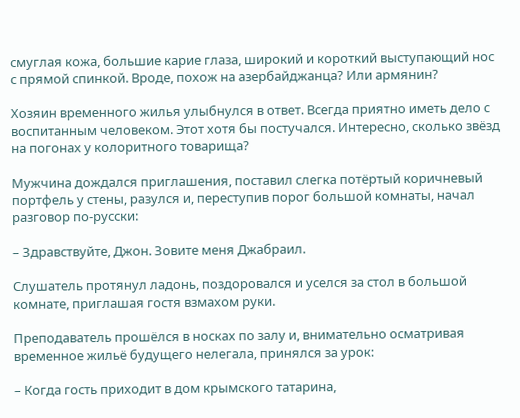смуглая кожа, большие карие глаза, широкий и короткий выступающий нос с прямой спинкой. Вроде, похож на азербайджанца? Или армянин?

Хозяин временного жилья улыбнулся в ответ. Всегда приятно иметь дело с воспитанным человеком. Этот хотя бы постучался. Интересно, сколько звёзд на погонах у колоритного товарища?

Мужчина дождался приглашения, поставил слегка потёртый коричневый портфель у стены, разулся и, переступив порог большой комнаты, начал разговор по-русски:

– Здравствуйте, Джон. Зовите меня Джабраил.

Слушатель протянул ладонь, поздоровался и уселся за стол в большой комнате, приглашая гостя взмахом руки.

Преподаватель прошёлся в носках по залу и, внимательно осматривая временное жильё будущего нелегала, принялся за урок:

– Когда гость приходит в дом крымского татарина,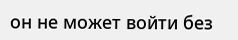он не может войти без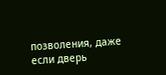позволения, даже если дверь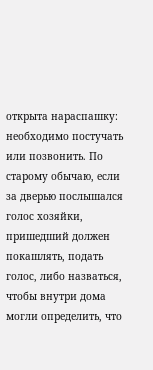открыта нараспашку: необходимо постучать или позвонить. По старому обычаю, если за дверью послышался голос хозяйки, пришедший должен покашлять, подать голос, либо назваться, чтобы внутри дома могли определить, что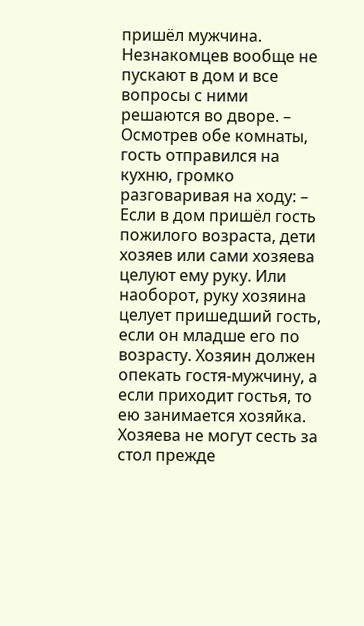пришёл мужчина. Незнакомцев вообще не пускают в дом и все вопросы с ними решаются во дворе. – Осмотрев обе комнаты, гость отправился на кухню, громко разговаривая на ходу: – Если в дом пришёл гость пожилого возраста, дети хозяев или сами хозяева целуют ему руку. Или наоборот, руку хозяина целует пришедший гость, если он младше его по возрасту. Хозяин должен опекать гостя-мужчину, а если приходит гостья, то ею занимается хозяйка. Хозяева не могут сесть за стол прежде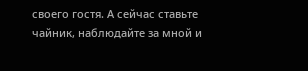своего гостя. А сейчас ставьте чайник, наблюдайте за мной и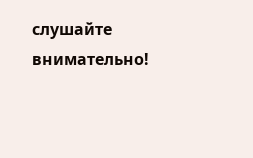слушайте внимательно!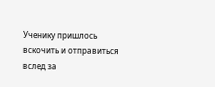Ученику пришлось вскочить и отправиться вслед за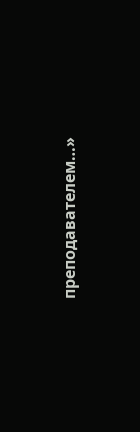преподавателем…»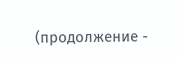(продолжение -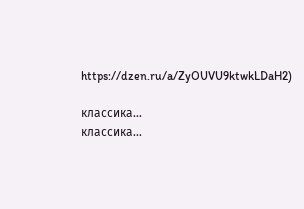https://dzen.ru/a/ZyOUVU9ktwkLDaH2)

классика...
классика...